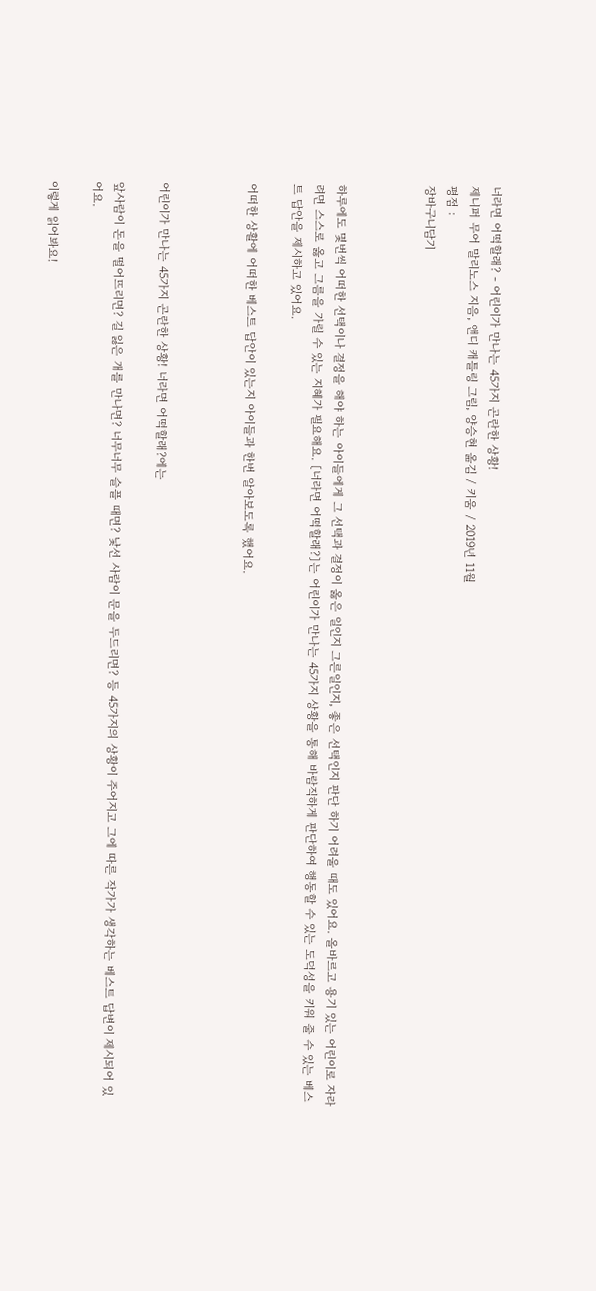너라면 어떡할래? - 어린이가 만나는 45가지 곤란한 상황!
제니퍼 무어 말리노스 지음, 앤디 캐틀링 그림, 양승현 옮김 / 키움 / 2019년 11월
평점 :
장바구니담기



하루에도 몇번씩 어떠한 선택이나 결정을 해야 하는 아이들에게 그 선택과 결정이 옳은 일인지 그른일인지, 좋은 선택인지 판단 하기 어려울 때도 있어요. 올바르고 용기 있는 어린이로 자라려면 스스로 옳고 그름을 가릴 수 있는 지혜가 필요해요. 〔너라면 어떡할래?〕는 어린이가 만나는 45가지 상황을 통해 바람직하게 판단하여 행동할 수 있는 도덕성을 키워 줄 수 있는 베스트 답안을 제시하고 있어요.

어떠한 상활에 어떠한 베스트 답안이 있는지 아이들과 한번 알아보도록 했어요.



어린이가 만나는 45가지 곤란한 상황! 너라면 어떡할래?에는

앞사람이 돈을 떨어뜨리면? 길 잃은 개를 만나면? 너무너무 슬플 때면? 낯선 사람이 문을 두드리면? 등 45가지의 상황이 주어지고 그에 따른 작가가 생각하는 베스트 답변이 제시되어 있어요.

이렇게 읽어봐요!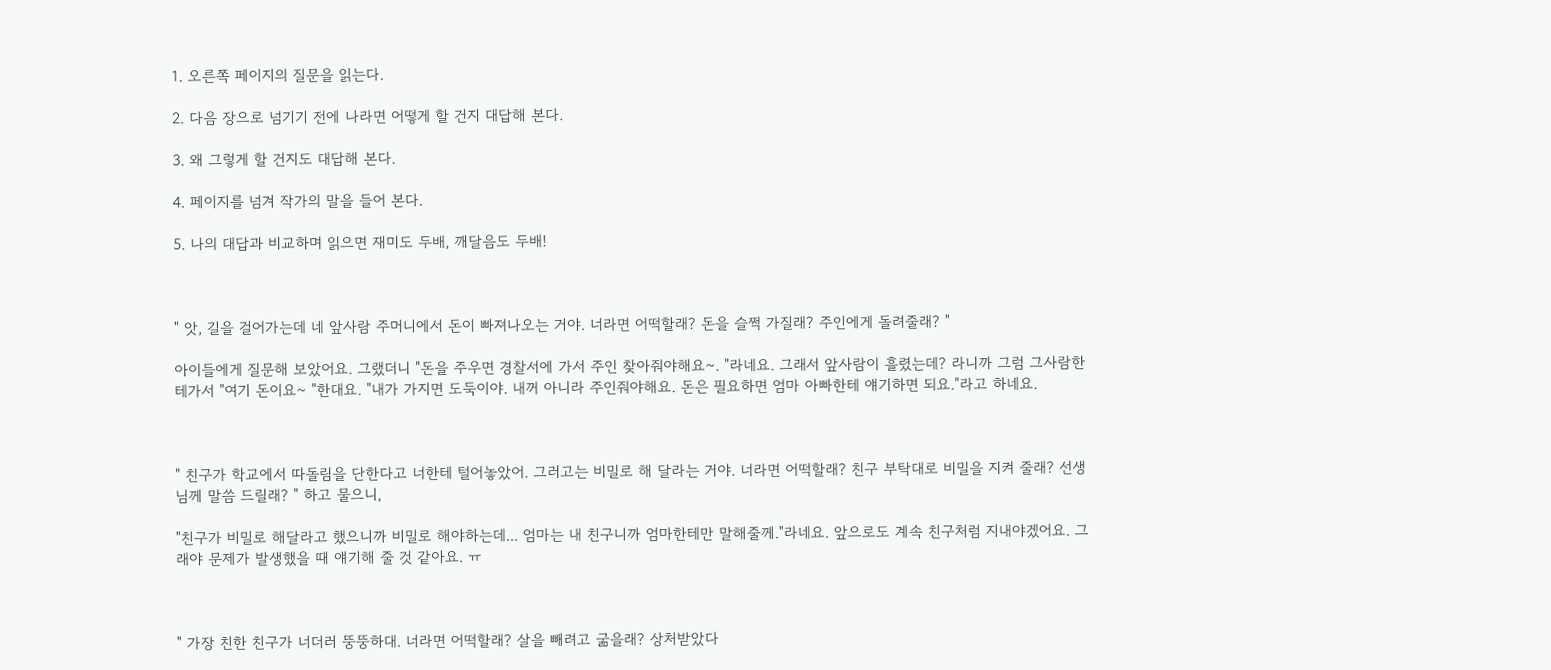1. 오른쪽 페이지의 질문을 읽는다.

2. 다음 장으로 넘기기 전에 나라면 어떻게 할 건지 대답해 본다.

3. 왜 그렇게 할 건지도 대답해 본다.

4. 페이지를 넘겨 작가의 말을 들어 본다.

5. 나의 대답과 비교하며 읽으면 재미도 두배, 깨달음도 두배!



" 앗, 길을 걸어가는데 네 앞사람 주머니에서 돈이 빠져나오는 거야. 너라면 어떡할래? 돈을 슬쩍 가질래? 주인에게 돌려줄래? "

아이들에게 질문해 보았어요. 그랬더니 "돈을 주우면 경찰서에 가서 주인 찾아줘야해요~. "라네요. 그래서 앞사람이 흘렸는데? 라니까 그럼 그사람한테가서 "여기 돈이요~ "한대요. "내가 가지면 도둑이야. 내꺼 아니라 주인줘야해요. 돈은 필요하면 엄마 아빠한테 얘기하면 되요."라고 하네요.



" 친구가 학교에서 따돌림을 단한다고 너한테 털어놓았어. 그러고는 비밀로 해 달라는 거야. 너라면 어떡할래? 친구 부탁대로 비밀을 지켜 줄래? 선생님께 말씀 드릴래? " 하고 물으니,

"친구가 비밀로 해달라고 했으니까 비밀로 해야하는데... 엄마는 내 친구니까 엄마한테만 말해줄께."라네요. 앞으로도 계속 친구처럼 지내야겠어요. 그래야 문제가 발생했을 때 얘기해 줄 것 같아요. ㅠ



" 가장 친한 친구가 너더러 뚱뚱하대. 너라면 어떡할래? 살을 빼려고 굶을래? 상처받았다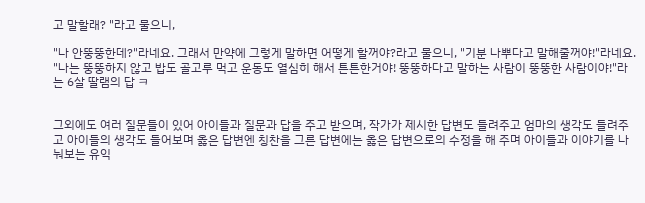고 말할래? "라고 물으니,

"나 안뚱뚱한데?"라네요. 그래서 만약에 그렇게 말하면 어떻게 할꺼야?라고 물으니, "기분 나뿌다고 말해줄꺼야!"라네요. "나는 뚱뚱하지 않고 밥도 골고루 먹고 운동도 열심히 해서 튼튼한거야! 뚱뚱하다고 말하는 사람이 뚱뚱한 사람이야!"라는 6살 딸램의 답 ㅋ


그외에도 여러 질문들이 있어 아이들과 질문과 답을 주고 받으며, 작가가 제시한 답변도 들려주고 엄마의 생각도 들려주고 아이들의 생각도 들어보며 옳은 답변엔 칭찬을 그른 답변에는 옳은 답변으로의 수정을 해 주며 아이들과 이야기를 나눠보는 유익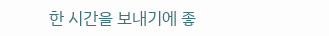한 시간을 보내기에 좋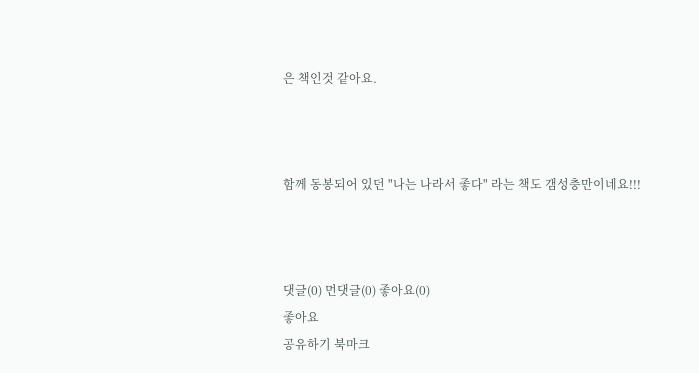은 책인것 같아요.



함께 동봉되어 있던 "나는 나라서 좋다" 라는 책도 갬성충만이네요!!!



댓글(0) 먼댓글(0) 좋아요(0)
좋아요
공유하기 북마크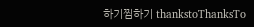하기찜하기 thankstoThanksTo